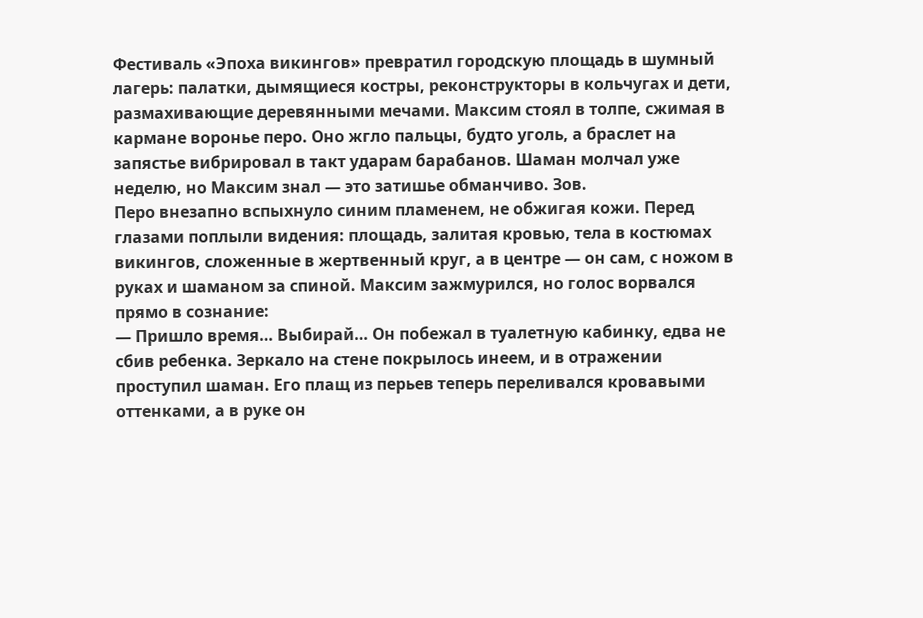Фестиваль «Эпоха викингов» превратил городскую площадь в шумный лагерь: палатки, дымящиеся костры, реконструкторы в кольчугах и дети, размахивающие деревянными мечами. Максим стоял в толпе, сжимая в кармане воронье перо. Оно жгло пальцы, будто уголь, а браслет на запястье вибрировал в такт ударам барабанов. Шаман молчал уже неделю, но Максим знал — это затишье обманчиво. Зов.
Перо внезапно вспыхнуло синим пламенем, не обжигая кожи. Перед глазами поплыли видения: площадь, залитая кровью, тела в костюмах викингов, сложенные в жертвенный круг, а в центре — он сам, с ножом в руках и шаманом за спиной. Максим зажмурился, но голос ворвался прямо в сознание:
— Пришло время… Выбирай… Он побежал в туалетную кабинку, едва не сбив ребенка. Зеркало на стене покрылось инеем, и в отражении проступил шаман. Его плащ из перьев теперь переливался кровавыми оттенками, а в руке он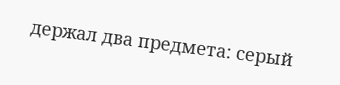держал два предмета: серый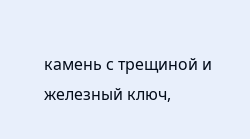камень с трещиной и железный ключ,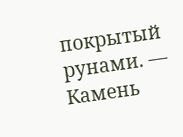покрытый рунами. — Камень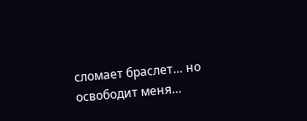сломает браслет… но освободит меня…